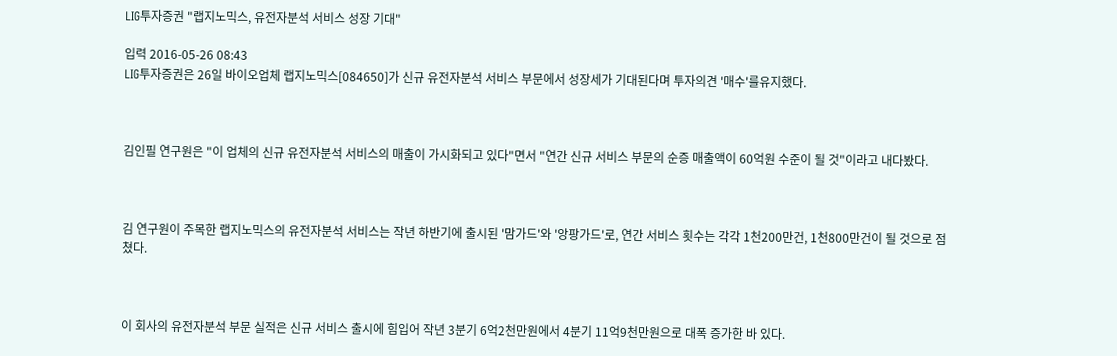LIG투자증권 "랩지노믹스, 유전자분석 서비스 성장 기대"

입력 2016-05-26 08:43
LIG투자증권은 26일 바이오업체 랩지노믹스[084650]가 신규 유전자분석 서비스 부문에서 성장세가 기대된다며 투자의견 '매수'를유지했다.



김인필 연구원은 "이 업체의 신규 유전자분석 서비스의 매출이 가시화되고 있다"면서 "연간 신규 서비스 부문의 순증 매출액이 60억원 수준이 될 것"이라고 내다봤다.



김 연구원이 주목한 랩지노믹스의 유전자분석 서비스는 작년 하반기에 출시된 '맘가드'와 '앙팡가드'로, 연간 서비스 횟수는 각각 1천200만건, 1천800만건이 될 것으로 점쳤다.



이 회사의 유전자분석 부문 실적은 신규 서비스 출시에 힘입어 작년 3분기 6억2천만원에서 4분기 11억9천만원으로 대폭 증가한 바 있다.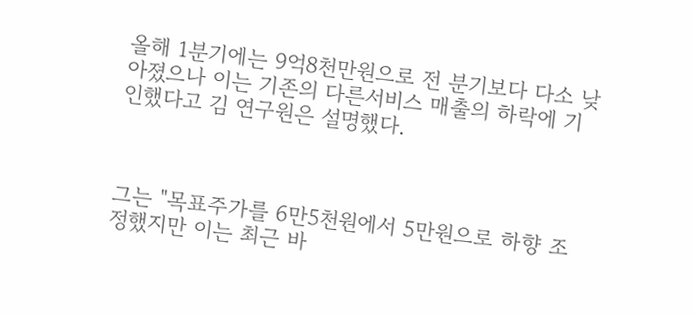올해 1분기에는 9억8천만원으로 전 분기보다 다소 낮아졌으나 이는 기존의 다른서비스 매출의 하락에 기인했다고 김 연구원은 설명했다.



그는 "목표주가를 6만5천원에서 5만원으로 하향 조정했지만 이는 최근 바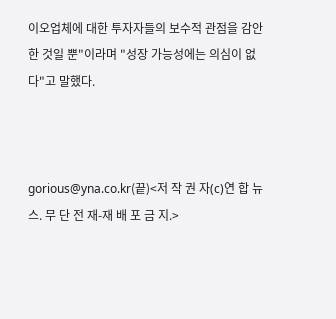이오업체에 대한 투자자들의 보수적 관점을 감안한 것일 뿐"이라며 "성장 가능성에는 의심이 없다"고 말했다.



gorious@yna.co.kr(끝)<저 작 권 자(c)연 합 뉴 스. 무 단 전 재-재 배 포 금 지.>